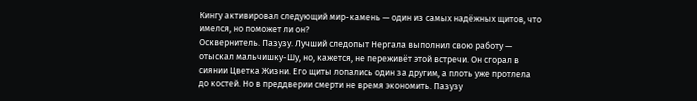Кингу активировал следующий мир-камень — один из самых надёжных щитов, что имелся, но поможет ли он?
Осквернитель. Пазузу. Лучший следопыт Нергала выполнил свою работу — отыскал мальчишку-Шу, но, кажется, не переживёт этой встречи. Он сгорал в сиянии Цветка Жизни. Его щиты лопались один за другим, а плоть уже протлела до костей. Но в преддверии смерти не время экономить. Пазузу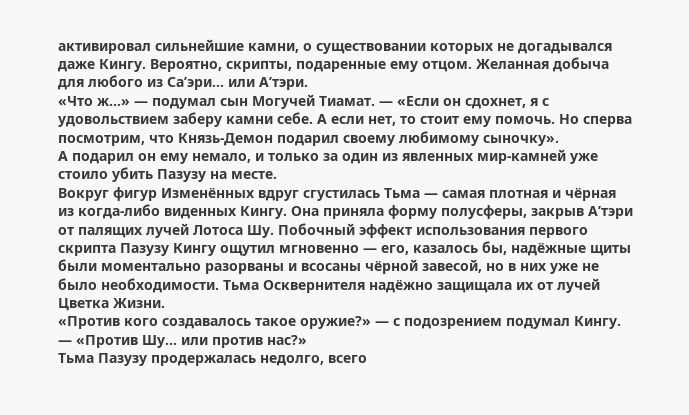активировал сильнейшие камни, о существовании которых не догадывался даже Кингу. Вероятно, скрипты, подаренные ему отцом. Желанная добыча для любого из Са’эри… или А’тэри.
«Что ж…» — подумал сын Могучей Тиамат. — «Если он сдохнет, я с удовольствием заберу камни себе. А если нет, то стоит ему помочь. Но сперва посмотрим, что Князь-Демон подарил своему любимому сыночку».
А подарил он ему немало, и только за один из явленных мир-камней уже стоило убить Пазузу на месте.
Вокруг фигур Изменённых вдруг сгустилась Тьма — самая плотная и чёрная из когда-либо виденных Кингу. Она приняла форму полусферы, закрыв А’тэри от палящих лучей Лотоса Шу. Побочный эффект использования первого скрипта Пазузу Кингу ощутил мгновенно — его, казалось бы, надёжные щиты были моментально разорваны и всосаны чёрной завесой, но в них уже не было необходимости. Тьма Осквернителя надёжно защищала их от лучей Цветка Жизни.
«Против кого создавалось такое оружие?» — с подозрением подумал Кингу. — «Против Шу… или против нас?»
Тьма Пазузу продержалась недолго, всего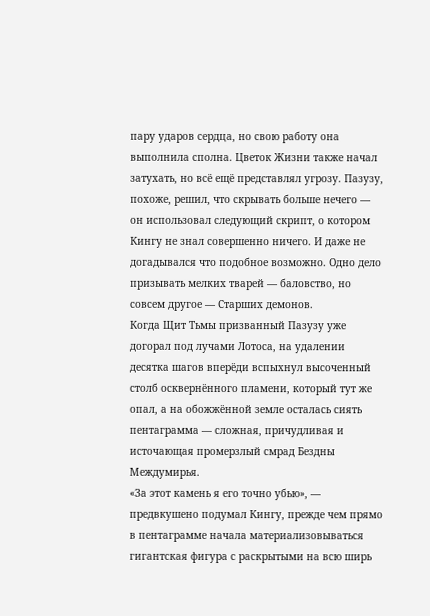пару ударов сердца, но свою работу она выполнила сполна. Цветок Жизни также начал затухать, но всё ещё представлял угрозу. Пазузу, похоже, решил, что скрывать больше нечего — он использовал следующий скрипт, о котором Кингу не знал совершенно ничего. И даже не догадывался что подобное возможно. Одно дело призывать мелких тварей — баловство, но совсем другое — Старших демонов.
Когда Щит Тьмы призванный Пазузу уже догорал под лучами Лотоса, на удалении десятка шагов вперёди вспыхнул высоченный столб осквернённого пламени, который тут же опал, а на обожжённой земле осталась сиять пентаграмма — сложная, причудливая и источающая промерзлый смрад Бездны Междумирья.
«За этот камень я его точно убью», — предвкушено подумал Кингу, прежде чем прямо в пентаграмме начала материализовываться гигантская фигура с раскрытыми на всю ширь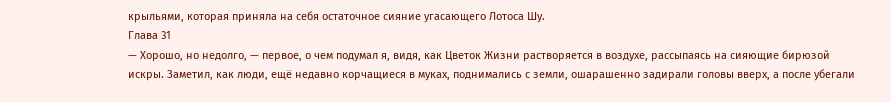крыльями, которая приняла на себя остаточное сияние угасающего Лотоса Шу.
Глава 31
— Хорошо, но недолго, — первое, о чем подумал я, видя, как Цветок Жизни растворяется в воздухе, рассыпаясь на сияющие бирюзой искры. Заметил, как люди, ещё недавно корчащиеся в муках, поднимались с земли, ошарашенно задирали головы вверх, а после убегали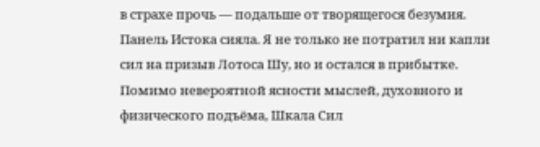в страхе прочь — подальше от творящегося безумия.
Панель Истока сияла. Я не только не потратил ни капли сил на призыв Лотоса Шу, но и остался в прибытке. Помимо невероятной ясности мыслей, духовного и физического подъёма, Шкала Сил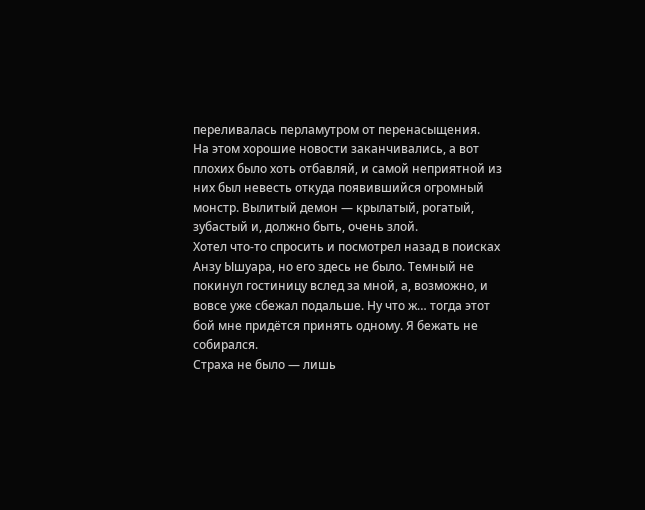переливалась перламутром от перенасыщения.
На этом хорошие новости заканчивались, а вот плохих было хоть отбавляй, и самой неприятной из них был невесть откуда появившийся огромный монстр. Вылитый демон — крылатый, рогатый, зубастый и, должно быть, очень злой.
Хотел что-то спросить и посмотрел назад в поисках Анзу Ышуара, но его здесь не было. Темный не покинул гостиницу вслед за мной, а, возможно, и вовсе уже сбежал подальше. Ну что ж… тогда этот бой мне придётся принять одному. Я бежать не собирался.
Страха не было — лишь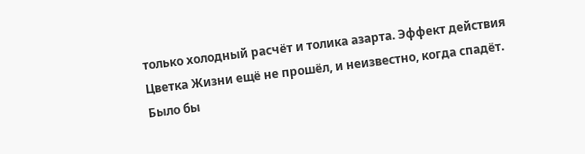только холодный расчёт и толика азарта. Эффект действия Цветка Жизни ещё не прошёл, и неизвестно, когда спадёт. Было бы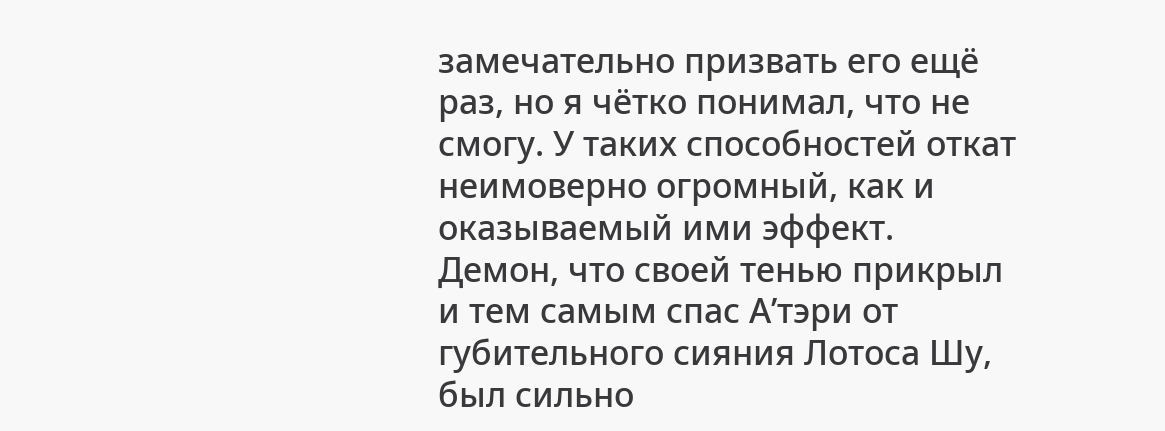замечательно призвать его ещё раз, но я чётко понимал, что не смогу. У таких способностей откат неимоверно огромный, как и оказываемый ими эффект.
Демон, что своей тенью прикрыл и тем самым спас А’тэри от губительного сияния Лотоса Шу, был сильно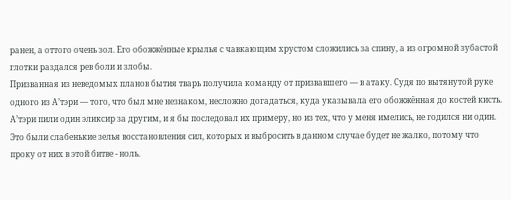ранен, а оттого очень зол. Его обожжённые крылья с чавкающим хрустом сложились за спину, а из огромной зубастой глотки раздался рев боли и злобы.
Призванная из неведомых планов бытия тварь получила команду от призвавшего — в атаку. Судя по вытянутой руке одного из А’тэри — того, что был мне незнаком, несложно догадаться, куда указывала его обожжённая до костей кисть.
А’тэри пили один эликсир за другим, и я бы последовал их примеру, но из тех, что у меня имелись, не годился ни один. Это были слабенькие зелья восстановления сил, которых и выбросить в данном случае будет не жалко, потому что проку от них в этой битве - ноль.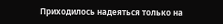Приходилось надеяться только на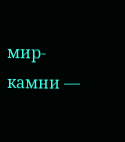мир-камни —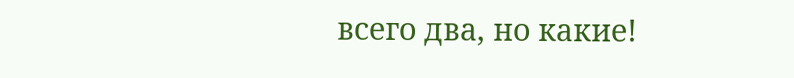всего два, но какие!